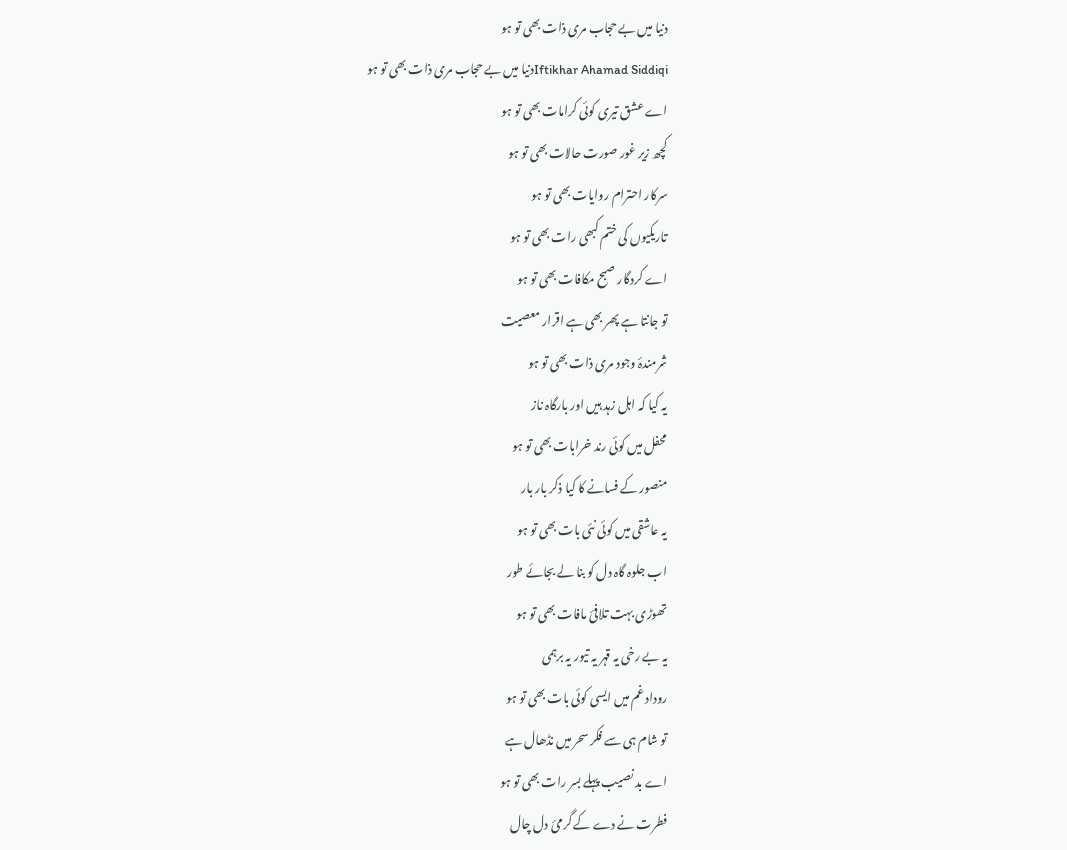دنیا میں بے حجاب مری ذات بھی تو ہو
Iftikhar Ahamad Siddiqiدنیا میں بے حجاب مری ذات بھی تو ہو
اے عشق تیری کوئی کرامات بھی تو ہو
کچھ زیر غور صورت حالات بھی تو ہو
سرکار احترام روایات بھی تو ہو
تاریکیوں کی ختم کبھی رات بھی تو ہو
اے کردگار صبح مکافات بھی تو ہو
تو جانتا ہے پھر بھی ہے اقرار معصیت
شرمندۂ وجود مری ذات بھی تو ہو
یہ کیا کہ اہل زہد ہیں اور بارگاہ ناز
محفل میں کوئی رند خرابات بھی تو ہو
منصور کے فسانے کا کیا ذکر بار بار
یہ عاشقی میں کوئی نئی بات بھی تو ہو
اب جلوہ گاہ دل کو بنا لے بجائے طور
تھوڑی بہت تلافئ مافات بھی تو ہو
یہ بے رخی یہ قہر یہ تیور یہ برہمی
روداد غم میں ایسی کوئی بات بھی تو ہو
تو شام ہی سے فکر سحر میں نڈھال ہے
اے بد نصیب پہلے بسر رات بھی تو ہو
فطرت نے دے کے گرمیٔ دل چال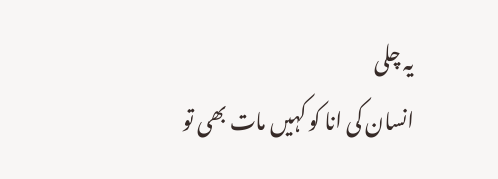یہ چلی
انسان کی انا کو کہیں مات بھی تو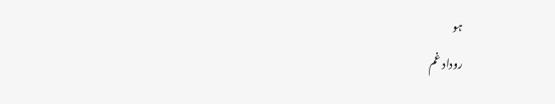ہو
روداد غم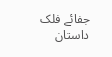جفائے فلک داستان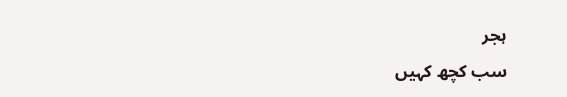ہجر
سب کچھ کہیں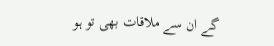گے ان سے ملاقات بھی تو ہو